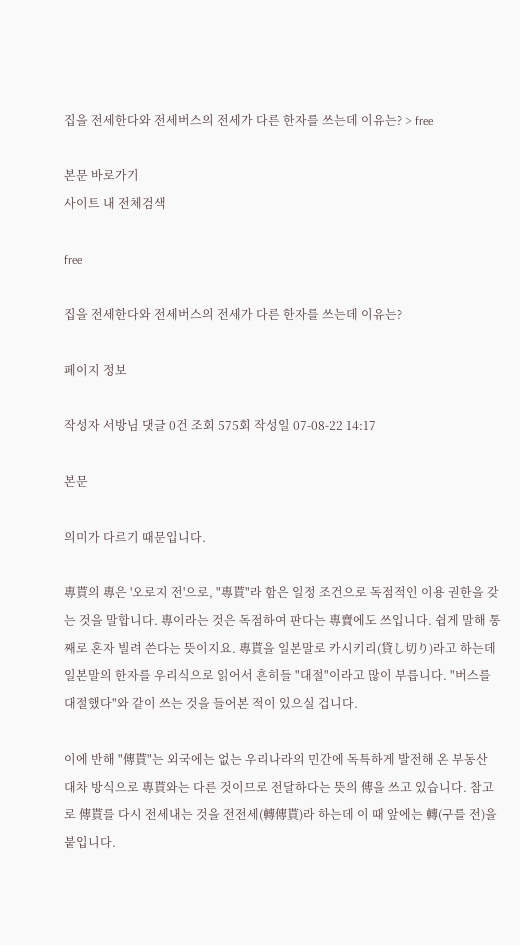집을 전세한다와 전세버스의 전세가 다른 한자를 쓰는데 이유는? > free

본문 바로가기
사이트 내 전체검색

free

집을 전세한다와 전세버스의 전세가 다른 한자를 쓰는데 이유는?

페이지 정보

작성자 서방님 댓글 0건 조회 575회 작성일 07-08-22 14:17

본문

의미가 다르기 때문입니다.

專貰의 專은 '오로지 전'으로, "專貰"라 함은 일정 조건으로 독점적인 이용 권한을 갖는 것을 말합니다. 專이라는 것은 독점하여 판다는 專賣에도 쓰입니다. 쉽게 말해 통째로 혼자 빌려 쓴다는 뜻이지요. 專貰을 일본말로 카시키리(貸し切り)라고 하는데 일본말의 한자를 우리식으로 읽어서 흔히들 "대절"이라고 많이 부릅니다. "버스를 대절했다"와 같이 쓰는 것을 들어본 적이 있으실 겁니다.

이에 반해 "傳貰"는 외국에는 없는 우리나라의 민간에 독특하게 발전해 온 부동산 대차 방식으로 專貰와는 다른 것이므로 전달하다는 뜻의 傳을 쓰고 있습니다. 참고로 傳貰를 다시 전세내는 것을 전전세(轉傳貰)라 하는데 이 때 앞에는 轉(구를 전)을 붙입니다.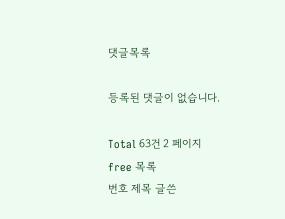댓글목록

등록된 댓글이 없습니다.

Total 63건 2 페이지
free 목록
번호 제목 글쓴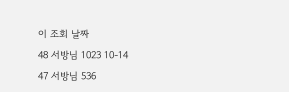이 조회 날짜
48 서방님 1023 10-14
47 서방님 536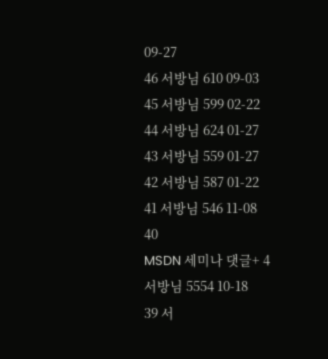09-27
46 서방님 610 09-03
45 서방님 599 02-22
44 서방님 624 01-27
43 서방님 559 01-27
42 서방님 587 01-22
41 서방님 546 11-08
40
MSDN 세미나 댓글+ 4
서방님 5554 10-18
39 서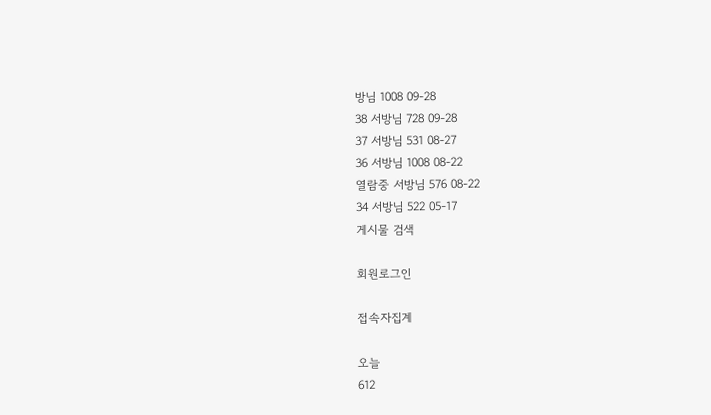방님 1008 09-28
38 서방님 728 09-28
37 서방님 531 08-27
36 서방님 1008 08-22
열람중 서방님 576 08-22
34 서방님 522 05-17
게시물 검색

회원로그인

접속자집계

오늘
612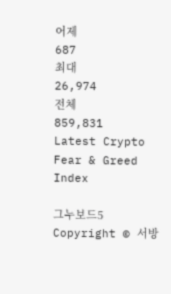어제
687
최대
26,974
전체
859,831
Latest Crypto Fear & Greed Index

그누보드5
Copyright © 서방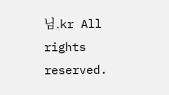님.kr All rights reserved.